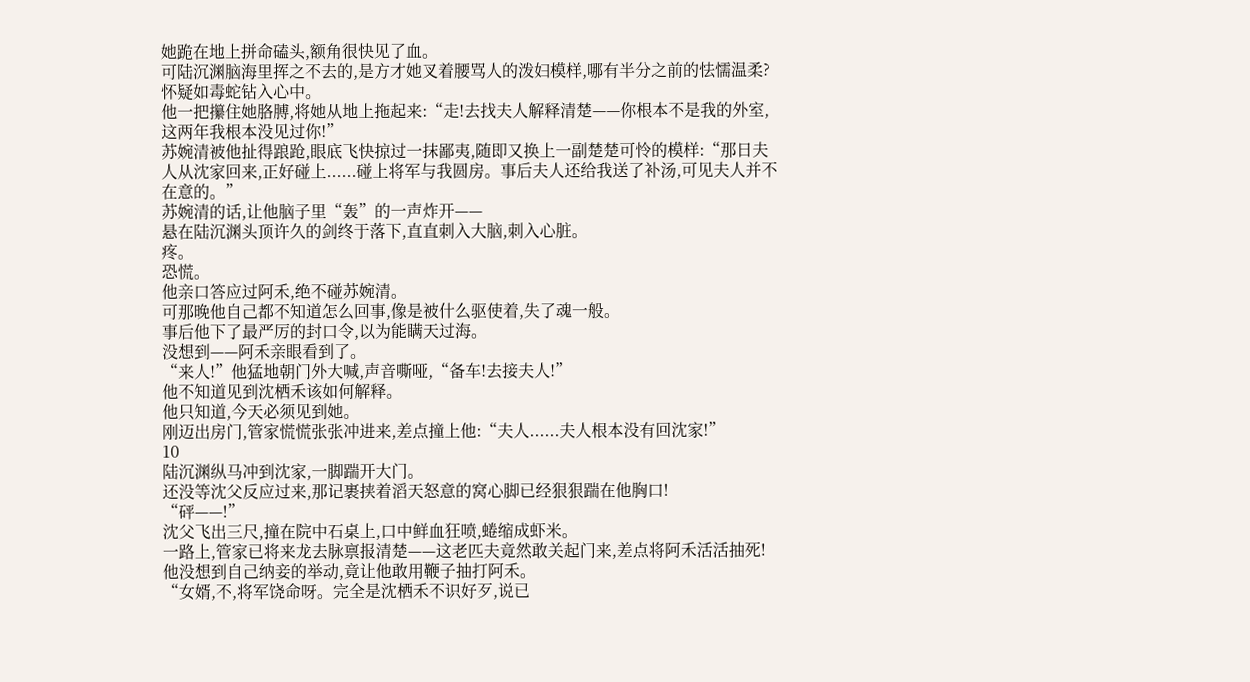她跪在地上拼命磕头,额角很快见了血。
可陆沉渊脑海里挥之不去的,是方才她叉着腰骂人的泼妇模样,哪有半分之前的怯懦温柔?
怀疑如毒蛇钻入心中。
他一把攥住她胳膊,将她从地上拖起来:“走!去找夫人解释清楚——你根本不是我的外室,这两年我根本没见过你!”
苏婉清被他扯得踉跄,眼底飞快掠过一抹鄙夷,随即又换上一副楚楚可怜的模样:“那日夫人从沈家回来,正好碰上......碰上将军与我圆房。事后夫人还给我送了补汤,可见夫人并不在意的。”
苏婉清的话,让他脑子里“轰”的一声炸开——
悬在陆沉渊头顶许久的剑终于落下,直直刺入大脑,刺入心脏。
疼。
恐慌。
他亲口答应过阿禾,绝不碰苏婉清。
可那晚他自己都不知道怎么回事,像是被什么驱使着,失了魂一般。
事后他下了最严厉的封口令,以为能瞒天过海。
没想到——阿禾亲眼看到了。
“来人!”他猛地朝门外大喊,声音嘶哑,“备车!去接夫人!”
他不知道见到沈栖禾该如何解释。
他只知道,今天必须见到她。
刚迈出房门,管家慌慌张张冲进来,差点撞上他:“夫人......夫人根本没有回沈家!”
10
陆沉渊纵马冲到沈家,一脚踹开大门。
还没等沈父反应过来,那记裹挟着滔天怒意的窝心脚已经狠狠踹在他胸口!
“砰——!”
沈父飞出三尺,撞在院中石桌上,口中鲜血狂喷,蜷缩成虾米。
一路上,管家已将来龙去脉禀报清楚——这老匹夫竟然敢关起门来,差点将阿禾活活抽死!
他没想到自己纳妾的举动,竟让他敢用鞭子抽打阿禾。
“女婿,不,将军饶命呀。完全是沈栖禾不识好歹,说已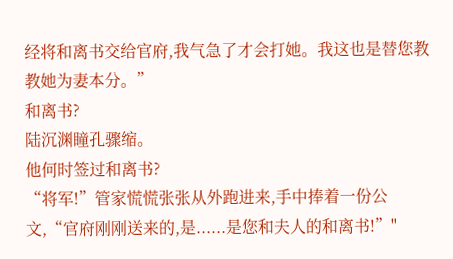经将和离书交给官府,我气急了才会打她。我这也是替您教教她为妻本分。”
和离书?
陆沉渊瞳孔骤缩。
他何时签过和离书?
“将军!”管家慌慌张张从外跑进来,手中捧着一份公文,“官府刚刚送来的,是......是您和夫人的和离书!”"